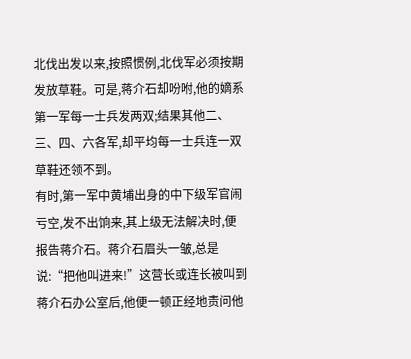北伐出发以来,按照惯例,北伐军必须按期发放草鞋。可是,蒋介石却吩咐,他的嫡系第一军每一士兵发两双;结果其他二、三、四、六各军,却平均每一士兵连一双草鞋还领不到。
有时,第一军中黄埔出身的中下级军官闹亏空,发不出饷来,其上级无法解决时,便报告蒋介石。蒋介石眉头一皱,总是说:“把他叫进来!”这营长或连长被叫到蒋介石办公室后,他便一顿正经地责问他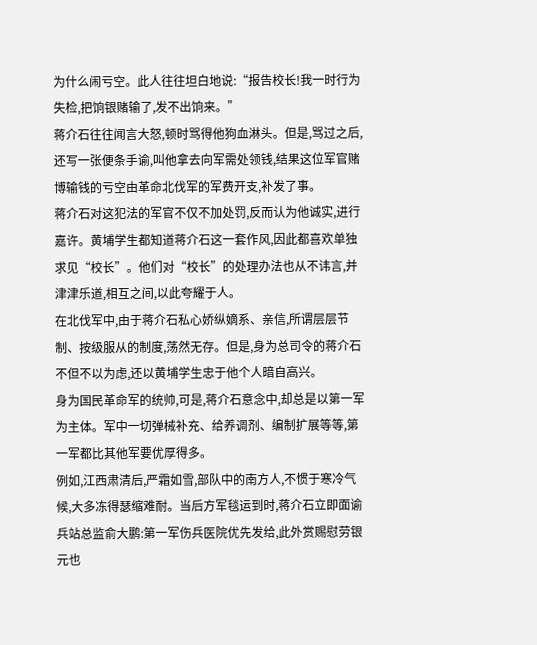为什么闹亏空。此人往往坦白地说:“报告校长!我一时行为失检,把饷银赌输了,发不出饷来。”
蒋介石往往闻言大怒,顿时骂得他狗血淋头。但是,骂过之后,还写一张便条手谕,叫他拿去向军需处领钱,结果这位军官赌博输钱的亏空由革命北伐军的军费开支,补发了事。
蒋介石对这犯法的军官不仅不加处罚,反而认为他诚实,进行嘉许。黄埔学生都知道蒋介石这一套作风,因此都喜欢单独求见“校长”。他们对“校长”的处理办法也从不讳言,并津津乐道,相互之间,以此夸耀于人。
在北伐军中,由于蒋介石私心娇纵嫡系、亲信,所谓层层节制、按级服从的制度,荡然无存。但是,身为总司令的蒋介石不但不以为虑,还以黄埔学生忠于他个人暗自高兴。
身为国民革命军的统帅,可是,蒋介石意念中,却总是以第一军为主体。军中一切弹械补充、给养调剂、编制扩展等等,第一军都比其他军要优厚得多。
例如,江西肃清后,严霜如雪,部队中的南方人,不惯于寒冷气候,大多冻得瑟缩难耐。当后方军毯运到时,蒋介石立即面谕兵站总监俞大鹏:第一军伤兵医院优先发给,此外赏赐慰劳银元也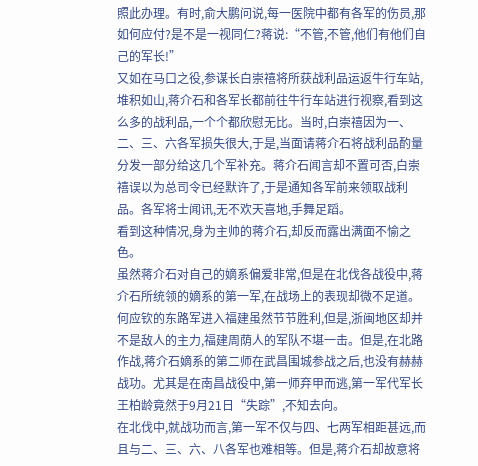照此办理。有时,俞大鹏问说,每一医院中都有各军的伤员,那如何应付?是不是一视同仁?蒋说:“不管,不管,他们有他们自己的军长!”
又如在马口之役,参谋长白崇禧将所获战利品运返牛行车站,堆积如山,蒋介石和各军长都前往牛行车站进行视察,看到这么多的战利品,一个个都欣慰无比。当时,白崇禧因为一、二、三、六各军损失很大,于是,当面请蒋介石将战利品酌量分发一部分给这几个军补充。蒋介石闻言却不置可否,白崇禧误以为总司令已经默许了,于是通知各军前来领取战利品。各军将士闻讯,无不欢天喜地,手舞足蹈。
看到这种情况,身为主帅的蒋介石,却反而露出满面不愉之色。
虽然蒋介石对自己的嫡系偏爱非常,但是在北伐各战役中,蒋介石所统领的嫡系的第一军,在战场上的表现却微不足道。何应钦的东路军进入福建虽然节节胜利,但是,浙闽地区却并不是敌人的主力,福建周荫人的军队不堪一击。但是,在北路作战,蒋介石嫡系的第二师在武昌围城参战之后,也没有赫赫战功。尤其是在南昌战役中,第一师弃甲而逃,第一军代军长王柏龄竟然于9月21日“失踪”,不知去向。
在北伐中,就战功而言,第一军不仅与四、七两军相距甚远,而且与二、三、六、八各军也难相等。但是,蒋介石却故意将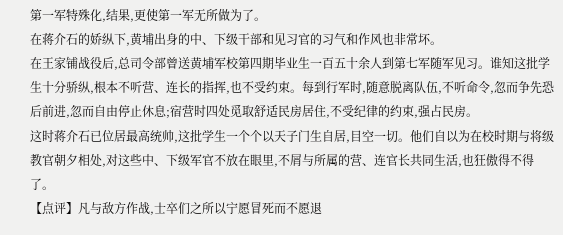第一军特殊化,结果,更使第一军无所做为了。
在蒋介石的娇纵下,黄埔出身的中、下级干部和见习官的习气和作风也非常坏。
在王家铺战役后,总司令部曾送黄埔军校第四期毕业生一百五十余人到第七军随军见习。谁知这批学生十分骄纵,根本不听营、连长的指挥,也不受约束。每到行军时,随意脱离队伍,不听命令,忽而争先恐后前进,忽而自由停止休息;宿营时四处觅取舒适民房居住,不受纪律的约束,强占民房。
这时蒋介石已位居最高统帅,这批学生一个个以天子门生自居,目空一切。他们自以为在校时期与将级教官朝夕相处,对这些中、下级军官不放在眼里,不屑与所属的营、连官长共同生活,也狂傲得不得了。
【点评】凡与敌方作战,士卒们之所以宁愿冒死而不愿退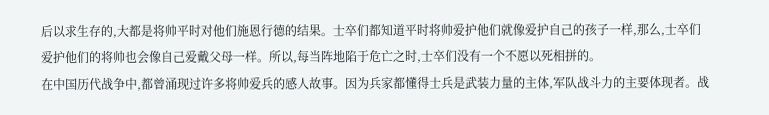后以求生存的,大都是将帅平时对他们施恩行德的结果。士卒们都知道平时将帅爱护他们就像爱护自己的孩子一样,那么,士卒们爱护他们的将帅也会像自己爱戴父母一样。所以,每当阵地陷于危亡之时,士卒们没有一个不愿以死相拼的。
在中国历代战争中,都曾涌现过许多将帅爱兵的感人故事。因为兵家都懂得士兵是武装力量的主体,军队战斗力的主要体现者。战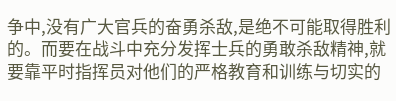争中,没有广大官兵的奋勇杀敌,是绝不可能取得胜利的。而要在战斗中充分发挥士兵的勇敢杀敌精神,就要靠平时指挥员对他们的严格教育和训练与切实的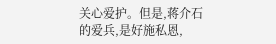关心爱护。但是,蒋介石的爱兵,是好施私恩,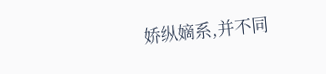娇纵嫡系,并不同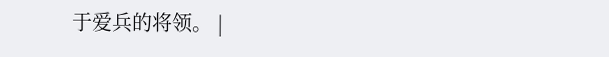于爱兵的将领。 |